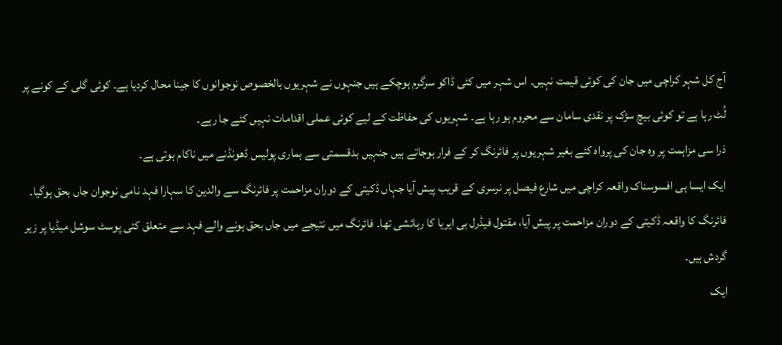آج کل شہر کراچی میں جان کی کوئی قیمت نہیں۔ اس شہر میں کئی ڈاکو سرگرم ہوچکے ہیں جنہوں نے شہریوں بالخصوص نوجوانوں کا جینا محال کردیا ہے۔ کوئی گلی کے کونے پر لُٹ رہا ہے تو کوئی بیچ سڑک پر نقدی سامان سے محروم ہو رہا ہے۔ شہریوں کی حفاظت کے لیے کوئی عملی اقدامات نہیں کئے جا رہے۔
ذرا سی مزاہمت پر وہ جان کی پرواہ کئے بغیر شہریوں پر فائرنگ کر کے فرار ہوجاتے ہیں جنہیں بدقسمتی سے ہماری پولیس ڈھونڈنے میں ناکام ہوتی ہے۔
ایک ایسا ہی افسوسناک واقعہ کراچی میں شارع فیصل پر نرسری کے قریب پیش آیا جہاں ڈکیتی کے دوران مزاحمت پر فائرنگ سے والدین کا سہارا فہد نامی نوجوان جاں بحق ہوگیا۔
فائرنگ کا واقعہ ڈکیتی کے دوران مزاحمت پر پیش آیا، مقتول فیڈرل بی ایریا کا رہائشی تھا۔ فائرنگ میں نتیجے میں جاں بحق ہونے والے فہد سے متعلق کئی پوسٹ سوشل میڈیا پر زیر گردش ہیں۔
ایک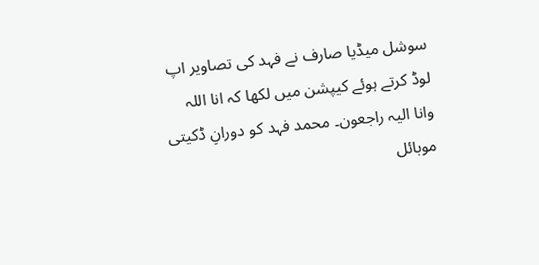سوشل میڈیا صارف نے فہد کی تصاویر اپ لوڈ کرتے ہوئے کیپشن میں لکھا کہ انا اللہ وانا الیہ راجعون۔ محمد فہد کو دورانِ ڈکیتی موبائل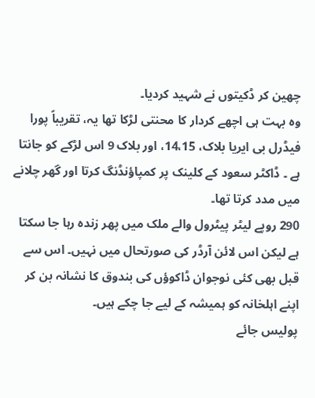چھین کر ڈکیتوں نے شہید کردیا۔
وہ بہت ہی اچھے کردار کا محنتی لڑکا تھا یہ، تقریباً پورا فیڈرل بی ایریا بلاک، 14،15، اور بلاک 9 اس لڑکے کو جانتا ہے ۔ ڈاکٹر سعود کے کلینک پر کمپاؤنڈنگ کرتا اور گھر چلانے میں مدد کرتا تھا۔
290 روپے لیٹر پیٹرول والے ملک میں پھر زندہ رہا جا سکتا ہے لیکن اس لائن آرڈر کی صورتحال میں نہیں۔ اس سے قبل بھی کئی نوجوان ڈاکوؤں کی بندوق کا نشانہ بن کر اپنے اہلخانہ کو ہمیشہ کے لیے جا چکے ہیں۔
پولیس جائے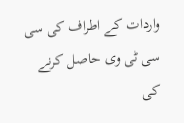واردات کے اطراف کی سی سی ٹی وی حاصل کرنے کی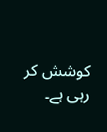کوشش کر رہی ہے۔